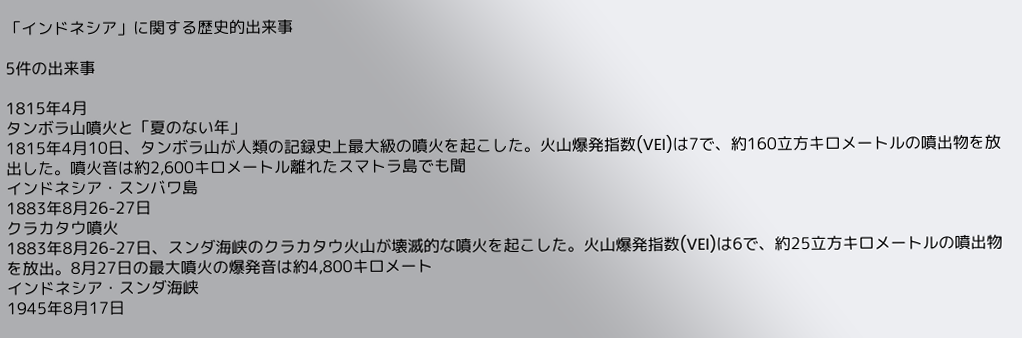「インドネシア」に関する歴史的出来事

5件の出来事

1815年4月
タンボラ山噴火と「夏のない年」
1815年4月10日、タンボラ山が人類の記録史上最大級の噴火を起こした。火山爆発指数(VEI)は7で、約160立方キロメートルの噴出物を放出した。噴火音は約2,600キロメートル離れたスマトラ島でも聞
インドネシア・スンバワ島
1883年8月26-27日
クラカタウ噴火
1883年8月26-27日、スンダ海峡のクラカタウ火山が壊滅的な噴火を起こした。火山爆発指数(VEI)は6で、約25立方キロメートルの噴出物を放出。8月27日の最大噴火の爆発音は約4,800キロメート
インドネシア・スンダ海峡
1945年8月17日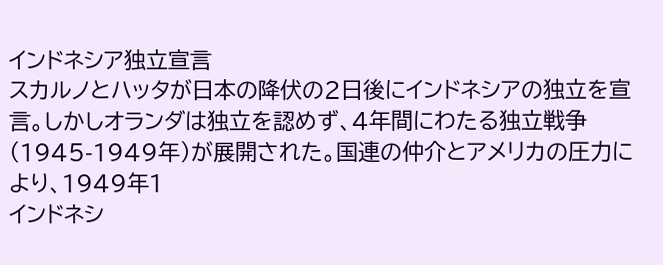インドネシア独立宣言
スカルノとハッタが日本の降伏の2日後にインドネシアの独立を宣言。しかしオランダは独立を認めず、4年間にわたる独立戦争(1945-1949年)が展開された。国連の仲介とアメリカの圧力により、1949年1
インドネシ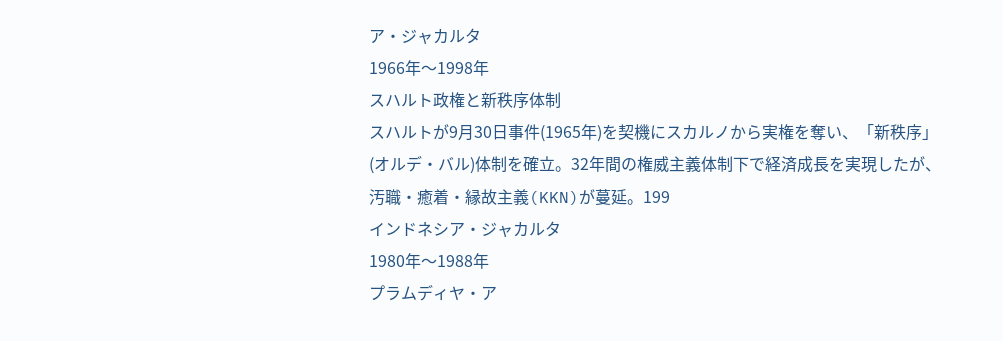ア・ジャカルタ
1966年〜1998年
スハルト政権と新秩序体制
スハルトが9月30日事件(1965年)を契機にスカルノから実権を奪い、「新秩序」(オルデ・バル)体制を確立。32年間の権威主義体制下で経済成長を実現したが、汚職・癒着・縁故主義(KKN)が蔓延。199
インドネシア・ジャカルタ
1980年〜1988年
プラムディヤ・ア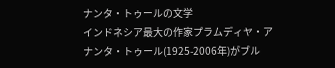ナンタ・トゥールの文学
インドネシア最大の作家プラムディヤ・アナンタ・トゥール(1925-2006年)がブル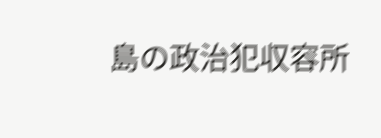島の政治犯収容所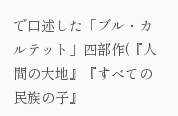で口述した「ブル・カルテット」四部作(『人間の大地』『すべての民族の子』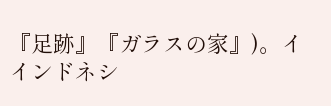『足跡』『ガラスの家』)。イ
インドネシ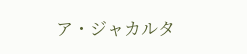ア・ジャカルタ